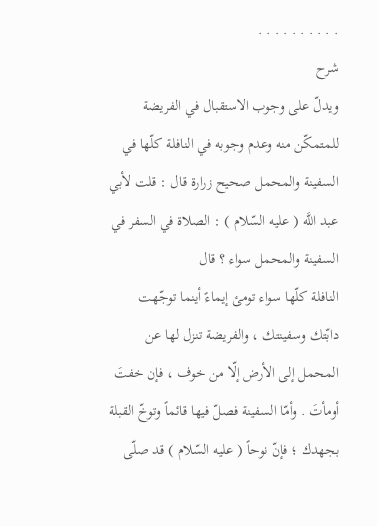. . . . . . . . . .
شرح
ويدلّ على وجوب الاستقبال في الفريضة للمتمكّن منه وعدم وجوبه في النافلة كلّها في السفينة والمحمل صحيح زرارة قال : قلت لأبي عبد اللَّه ( عليه السّلام ) : الصلاة في السفر في السفينة والمحمل سواء ؟ قال
النافلة كلّها سواء تومئ إيماءً أينما توجّهت دابّتك وسفينتك ، والفريضة تنزل لها عن المحمل إلى الأرض إلّا من خوف ، فإن خفتَ أومأتَ . وأمّا السفينة فصلّ فيها قائماً وتوخّ القبلة بجهدك ؛ فإنّ نوحاً ( عليه السّلام ) قد صلّى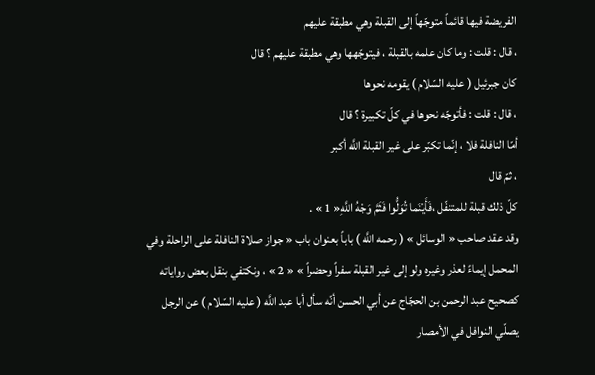الفريضة فيها قائماً متوجّهاً إلى القبلة وهي مطبقة عليهم
، قال : قلت : وما كان علمه بالقبلة ، فيتوجّهها وهي مطبقة عليهم ؟ قال
كان جبرئيل ( عليه السّلام ) يقومه نحوها
، قال : قلت : فأتوجّه نحوها في كلّ تكبيرة ؟ قال
أمّا النافلة فلا ، إنّما تكبّر على غير القبلة اللَّه أكبر
، ثمّ قال
كلّ ذلك قبلة للمتنفّل ،فَأَيْنَما تُوَلُّوا فَثَمَّ وَجْهُ اللَّهِ« 1 » .
وقد عقد صاحب « الوسائل » ( رحمه اللَّه ) باباً بعنوان باب « جواز صلاة النافلة على الراحلة وفي المحمل إيماءً لعذر وغيره ولو إلى غير القبلة سفراً وحضراً » « 2 » ، ونكتفي بنقل بعض رواياته كصحيح عبد الرحمن بن الحجّاج عن أبي الحسن أنّه سأل أبا عبد اللَّه ( عليه السّلام ) عن الرجل يصلّي النوافل في الأمصار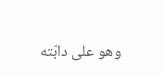وهو على دابّته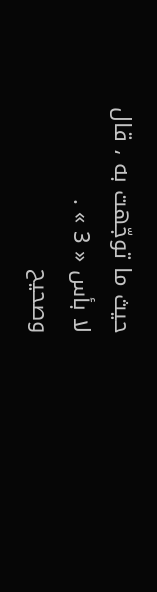حيث ما توجّهت به ، قال
لا بأس « 3 » .
وصحيح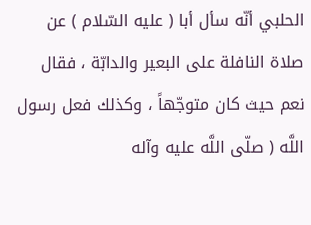الحلبي أنّه سأل أبا ( عليه السّلام ) عن صلاة النافلة على البعير والدابّة ، فقال
نعم حيث كان متوجّهاً ، وكذلك فعل رسول اللَّه ( صلّى اللَّه عليه وآله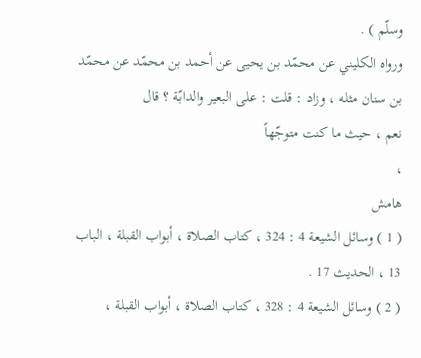وسلّم ) .
ورواه الكليني عن محمّد بن يحيى عن أحمد بن محمّد عن محمّد بن سنان مثله ، وزاد : قلت : على البعير والدابّة ؟ قال
نعم ، حيث ما كنت متوجّهاً
،
هامش
( 1 ) وسائل الشيعة 4 : 324 ، كتاب الصلاة ، أبواب القبلة ، الباب 13 ، الحديث 17 .
( 2 ) وسائل الشيعة 4 : 328 ، كتاب الصلاة ، أبواب القبلة ،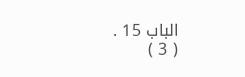الباب 15 .
( 3 )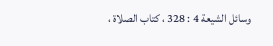وسائل الشيعة 4 : 328 ، كتاب الصلاة ،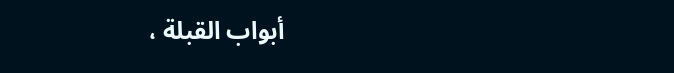أبواب القبلة ،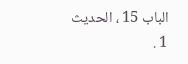الباب 15 ، الحديث 1 .